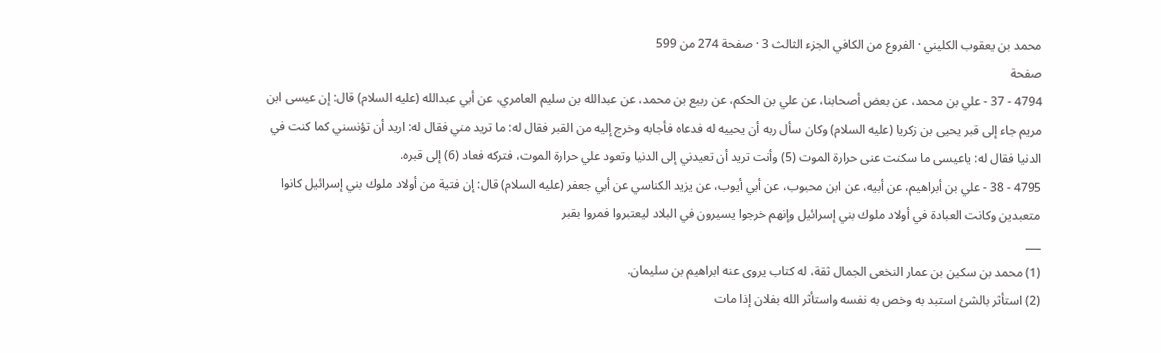محمد بن يعقوب الكليني · الفروع من الكافي الجزء الثالث 3 · صفحة 274 من 599
صفحة
4794 - 37 - علي بن محمد، عن بعض أصحابنا، عن علي بن الحكم، عن ربيع بن محمد، عن عبدالله بن سليم العامري، عن أبي عبدالله (عليه السلام) قال: إن عيسى ابن مريم جاء إلى قبر يحيى بن زكريا (عليه السلام) وكان سأل ربه أن يحييه له فدعاه فأجابه وخرج إليه من القبر فقال له: ما تريد مني فقال له: اريد أن تؤنسني كما كنت في الدنيا فقال له: ياعيسى ما سكنت عنى حرارة الموت (5) وأنت تريد أن تعيدني إلى الدنيا وتعود علي حرارة الموت، فتركه فعاد (6) إلى قبره.
4795 - 38 - علي بن أبراهيم، عن أبيه، عن ابن محبوب، عن أبي أيوب، عن يزيد الكناسي عن أبي جعفر (عليه السلام) قال: إن فتية من أولاد ملوك بني إسرائيل كانوا متعبدين وكانت العبادة في أولاد ملوك بني إسرائيل وإنهم خرجوا يسيرون في البلاد ليعتبروا فمروا بقبر
___
(1) محمد بن سكين بن عمار النخعى الجمال ثقة، له كتاب يروى عنه ابراهيم بن سليمان.
(2) استأثر بالشئ استبد به وخص به نفسه واستأثر الله بفلان إذا مات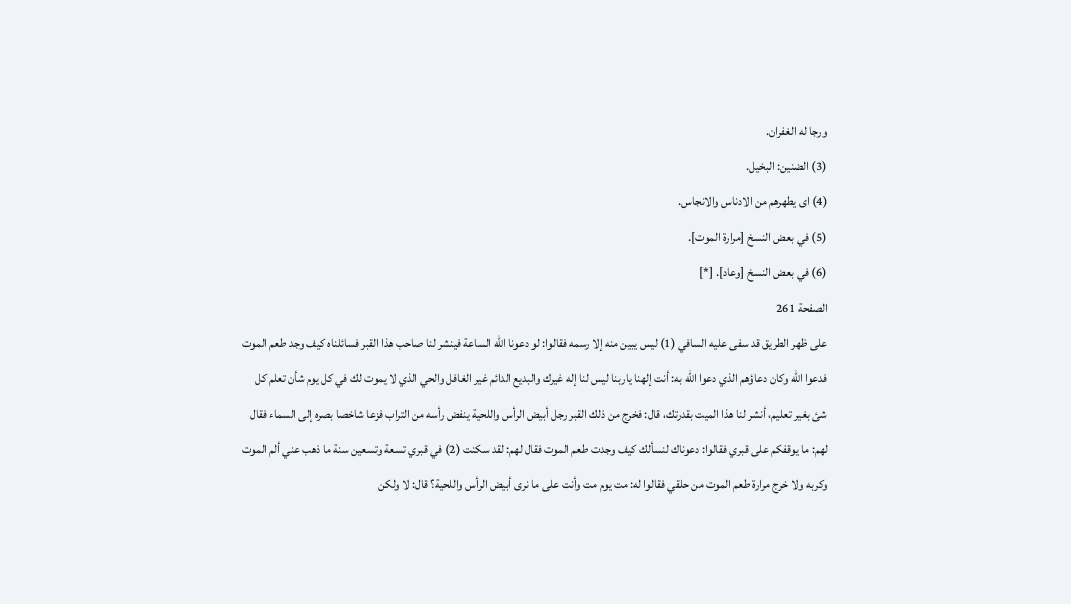ورجا له الغفران.
(3) الضنين: البخيل.
(4) اى يطهرهم من الادناس والانجاس.
(5) في بعض النسخ [مرارة الموت].
(6) في بعض النسخ [وعاد]. [*]
الصفحة 261
على ظهر الطريق قد سفى عليه السافي (1) ليس يبين منه إلا رسمه فقالوا: لو دعونا الله الساعة فينشر لنا صاحب هذا القبر فسائلناه كيف وجد طعم الموت فدعوا الله وكان دعاؤهم الذي دعوا الله به: أنت إلهنا ياربنا ليس لنا إله غيرك والبديع الدائم غير الغافل والحي الذي لا يموت لك في كل يوم شأن تعلم كل شئ بغير تعليم، أنشر لنا هذا الميت بقدرتك، قال: فخرج من ذلك القبر رجل أبيض الرأس واللحية ينفض رأسه من التراب فزعا شاخصا بصره إلى السماء فقال لهم: ما يوقفكم على قبري فقالوا: دعوناك لنسألك كيف وجدت طعم الموت فقال لهم: لقد سكنت (2) في قبري تسعة وتسعين سنة ما ذهب عني ألم الموت وكربه ولا خرج مرارة طعم الموت من حلقي فقالوا له: مت يوم مت وأنت على ما نرى أبيض الرأس واللحية؟ قال: لا ولكن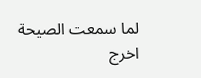لما سمعت الصيحة اخرج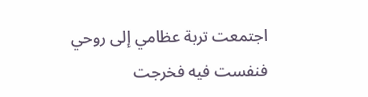اجتمعت تربة عظامي إلى روحي فنفست فيه فخرجت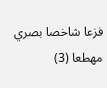فزعا شاخصا بصري مهطعا (3)